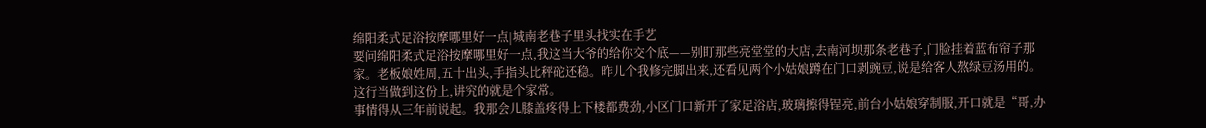绵阳柔式足浴按摩哪里好一点|城南老巷子里头找实在手艺
要问绵阳柔式足浴按摩哪里好一点,我这当大爷的给你交个底——别盯那些亮堂堂的大店,去南河坝那条老巷子,门脸挂着蓝布帘子那家。老板娘姓周,五十出头,手指头比秤砣还稳。昨儿个我修完脚出来,还看见两个小姑娘蹲在门口剥豌豆,说是给客人熬绿豆汤用的。这行当做到这份上,讲究的就是个家常。
事情得从三年前说起。我那会儿膝盖疼得上下楼都费劲,小区门口新开了家足浴店,玻璃擦得锃亮,前台小姑娘穿制服,开口就是“哥,办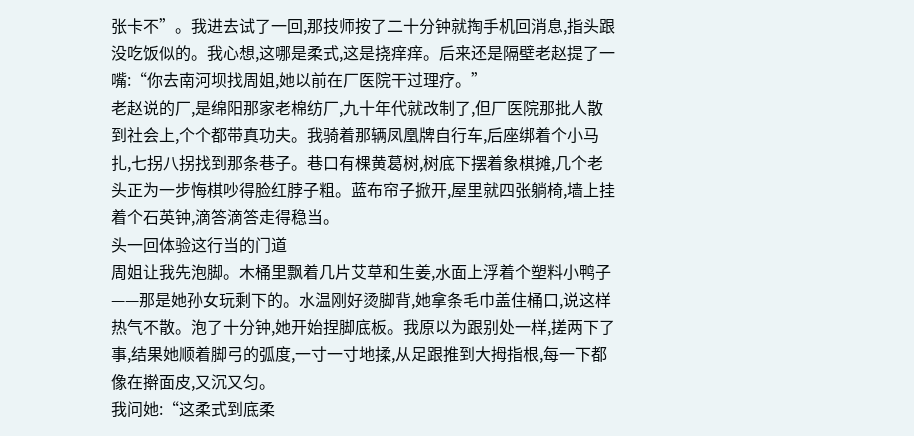张卡不”。我进去试了一回,那技师按了二十分钟就掏手机回消息,指头跟没吃饭似的。我心想,这哪是柔式,这是挠痒痒。后来还是隔壁老赵提了一嘴:“你去南河坝找周姐,她以前在厂医院干过理疗。”
老赵说的厂,是绵阳那家老棉纺厂,九十年代就改制了,但厂医院那批人散到社会上,个个都带真功夫。我骑着那辆凤凰牌自行车,后座绑着个小马扎,七拐八拐找到那条巷子。巷口有棵黄葛树,树底下摆着象棋摊,几个老头正为一步悔棋吵得脸红脖子粗。蓝布帘子掀开,屋里就四张躺椅,墙上挂着个石英钟,滴答滴答走得稳当。
头一回体验这行当的门道
周姐让我先泡脚。木桶里飘着几片艾草和生姜,水面上浮着个塑料小鸭子——那是她孙女玩剩下的。水温刚好烫脚背,她拿条毛巾盖住桶口,说这样热气不散。泡了十分钟,她开始捏脚底板。我原以为跟别处一样,搓两下了事,结果她顺着脚弓的弧度,一寸一寸地揉,从足跟推到大拇指根,每一下都像在擀面皮,又沉又匀。
我问她:“这柔式到底柔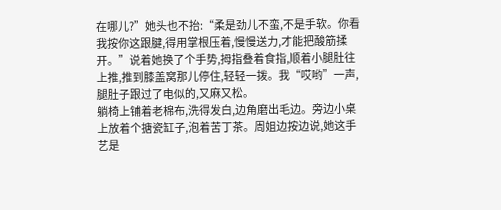在哪儿?”她头也不抬:“柔是劲儿不蛮,不是手软。你看我按你这跟腱,得用掌根压着,慢慢送力,才能把酸筋揉开。”说着她换了个手势,拇指叠着食指,顺着小腿肚往上推,推到膝盖窝那儿停住,轻轻一拨。我“哎哟”一声,腿肚子跟过了电似的,又麻又松。
躺椅上铺着老棉布,洗得发白,边角磨出毛边。旁边小桌上放着个搪瓷缸子,泡着苦丁茶。周姐边按边说,她这手艺是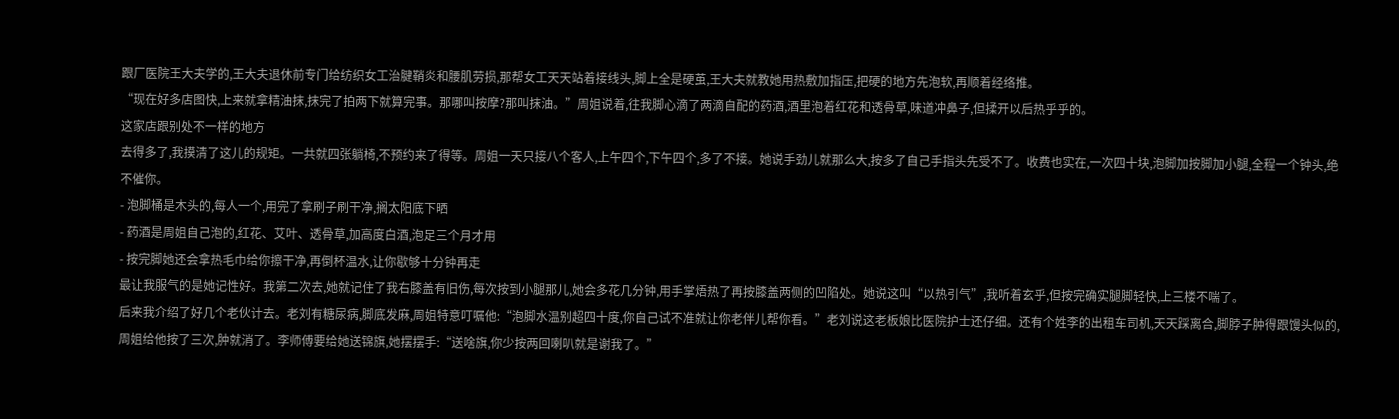跟厂医院王大夫学的,王大夫退休前专门给纺织女工治腱鞘炎和腰肌劳损,那帮女工天天站着接线头,脚上全是硬茧,王大夫就教她用热敷加指压,把硬的地方先泡软,再顺着经络推。
“现在好多店图快,上来就拿精油抹,抹完了拍两下就算完事。那哪叫按摩?那叫抹油。”周姐说着,往我脚心滴了两滴自配的药酒,酒里泡着红花和透骨草,味道冲鼻子,但揉开以后热乎乎的。
这家店跟别处不一样的地方
去得多了,我摸清了这儿的规矩。一共就四张躺椅,不预约来了得等。周姐一天只接八个客人,上午四个,下午四个,多了不接。她说手劲儿就那么大,按多了自己手指头先受不了。收费也实在,一次四十块,泡脚加按脚加小腿,全程一个钟头,绝不催你。
- 泡脚桶是木头的,每人一个,用完了拿刷子刷干净,搁太阳底下晒
- 药酒是周姐自己泡的,红花、艾叶、透骨草,加高度白酒,泡足三个月才用
- 按完脚她还会拿热毛巾给你擦干净,再倒杯温水,让你歇够十分钟再走
最让我服气的是她记性好。我第二次去,她就记住了我右膝盖有旧伤,每次按到小腿那儿,她会多花几分钟,用手掌焐热了再按膝盖两侧的凹陷处。她说这叫“以热引气”,我听着玄乎,但按完确实腿脚轻快,上三楼不喘了。
后来我介绍了好几个老伙计去。老刘有糖尿病,脚底发麻,周姐特意叮嘱他:“泡脚水温别超四十度,你自己试不准就让你老伴儿帮你看。”老刘说这老板娘比医院护士还仔细。还有个姓李的出租车司机,天天踩离合,脚脖子肿得跟馒头似的,周姐给他按了三次,肿就消了。李师傅要给她送锦旗,她摆摆手:“送啥旗,你少按两回喇叭就是谢我了。”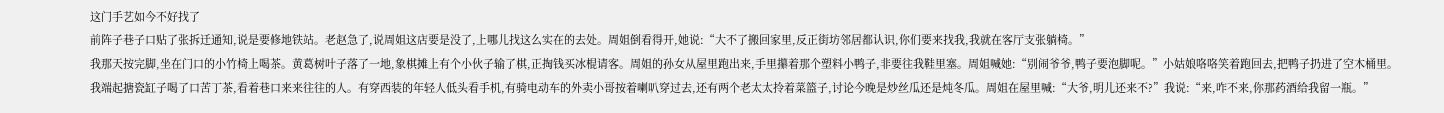这门手艺如今不好找了
前阵子巷子口贴了张拆迁通知,说是要修地铁站。老赵急了,说周姐这店要是没了,上哪儿找这么实在的去处。周姐倒看得开,她说:“大不了搬回家里,反正街坊邻居都认识,你们要来找我,我就在客厅支张躺椅。”
我那天按完脚,坐在门口的小竹椅上喝茶。黄葛树叶子落了一地,象棋摊上有个小伙子输了棋,正掏钱买冰棍请客。周姐的孙女从屋里跑出来,手里攥着那个塑料小鸭子,非要往我鞋里塞。周姐喊她:“别闹爷爷,鸭子要泡脚呢。”小姑娘咯咯笑着跑回去,把鸭子扔进了空木桶里。
我端起搪瓷缸子喝了口苦丁茶,看着巷口来来往往的人。有穿西装的年轻人低头看手机,有骑电动车的外卖小哥按着喇叭穿过去,还有两个老太太拎着菜篮子,讨论今晚是炒丝瓜还是炖冬瓜。周姐在屋里喊:“大爷,明儿还来不?”我说:“来,咋不来,你那药酒给我留一瓶。”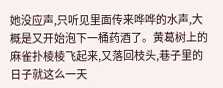她没应声,只听见里面传来哗哗的水声,大概是又开始泡下一桶药酒了。黄葛树上的麻雀扑棱棱飞起来,又落回枝头,巷子里的日子就这么一天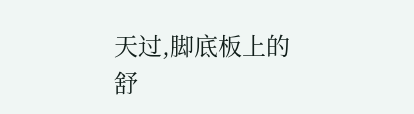天过,脚底板上的舒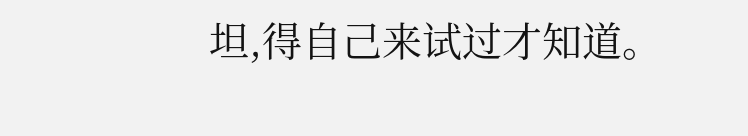坦,得自己来试过才知道。